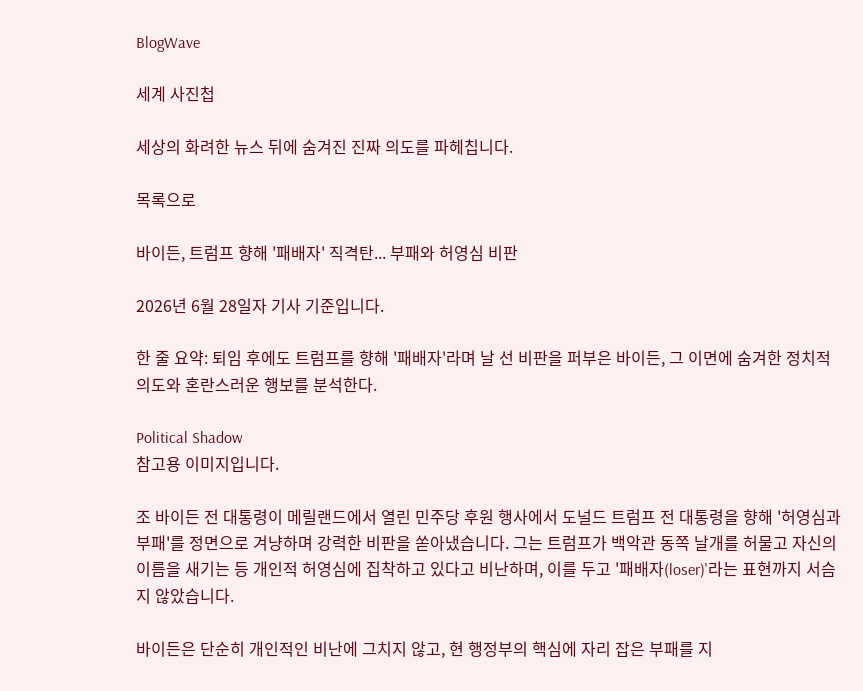BlogWave

세계 사진첩

세상의 화려한 뉴스 뒤에 숨겨진 진짜 의도를 파헤칩니다.

목록으로

바이든, 트럼프 향해 '패배자' 직격탄... 부패와 허영심 비판

2026년 6월 28일자 기사 기준입니다.

한 줄 요약: 퇴임 후에도 트럼프를 향해 '패배자'라며 날 선 비판을 퍼부은 바이든, 그 이면에 숨겨한 정치적 의도와 혼란스러운 행보를 분석한다.

Political Shadow
참고용 이미지입니다.

조 바이든 전 대통령이 메릴랜드에서 열린 민주당 후원 행사에서 도널드 트럼프 전 대통령을 향해 '허영심과 부패'를 정면으로 겨냥하며 강력한 비판을 쏟아냈습니다. 그는 트럼프가 백악관 동쪽 날개를 허물고 자신의 이름을 새기는 등 개인적 허영심에 집착하고 있다고 비난하며, 이를 두고 '패배자(loser)'라는 표현까지 서슴지 않았습니다.

바이든은 단순히 개인적인 비난에 그치지 않고, 현 행정부의 핵심에 자리 잡은 부패를 지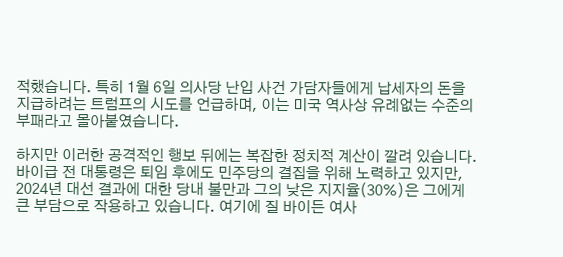적했습니다. 특히 1월 6일 의사당 난입 사건 가담자들에게 납세자의 돈을 지급하려는 트럼프의 시도를 언급하며, 이는 미국 역사상 유례없는 수준의 부패라고 몰아붙였습니다.

하지만 이러한 공격적인 행보 뒤에는 복잡한 정치적 계산이 깔려 있습니다. 바이급 전 대통령은 퇴임 후에도 민주당의 결집을 위해 노력하고 있지만, 2024년 대선 결과에 대한 당내 불만과 그의 낮은 지지율(30%)은 그에게 큰 부담으로 작용하고 있습니다. 여기에 질 바이든 여사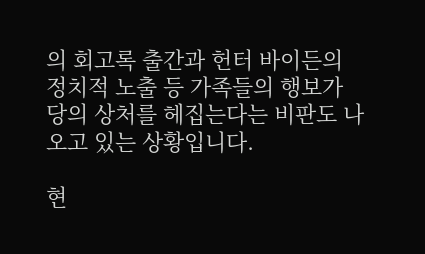의 회고록 출간과 헌터 바이든의 정치적 노출 등 가족들의 행보가 당의 상처를 헤집는다는 비판도 나오고 있는 상황입니다.

현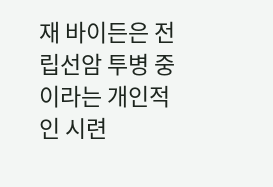재 바이든은 전립선암 투병 중이라는 개인적인 시련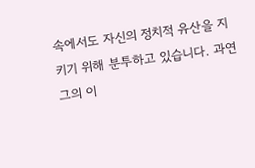속에서도 자신의 정치적 유산을 지키기 위해 분투하고 있습니다. 과연 그의 이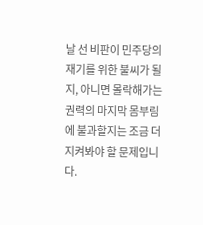날 선 비판이 민주당의 재기를 위한 불씨가 될지, 아니면 몰락해가는 권력의 마지막 몸부림에 불과할지는 조금 더 지켜봐야 할 문제입니다.